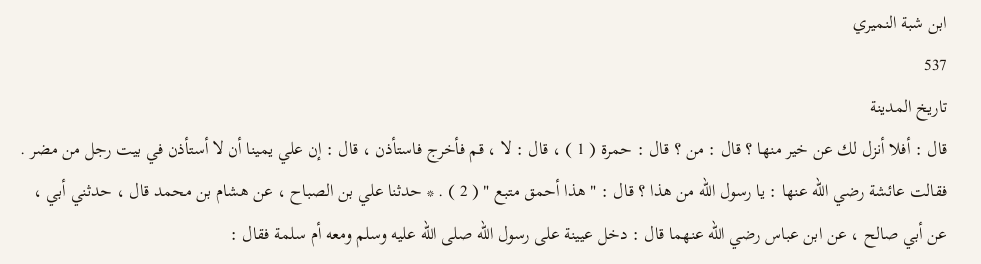ابن شبة النميري
537
تاريخ المدينة
قال : أفلا أنزل لك عن خير منها ؟ قال : من ؟ قال : حمرة ( 1 ) ، قال : لا ، قم فأخرج فاستأذن ، قال : إن علي يمينا أن لا أستأذن في بيت رجل من مضر . فقالت عائشة رضي الله عنها : يا رسول الله من هذا ؟ قال : " هذا أحمق متبع " ( 2 ) . * حدثنا علي بن الصباح ، عن هشام بن محمد قال ، حدثني أبي ، عن أبي صالح ، عن ابن عباس رضي الله عنهما قال : دخل عيينة على رسول الله صلى الله عليه وسلم ومعه أم سلمة فقال :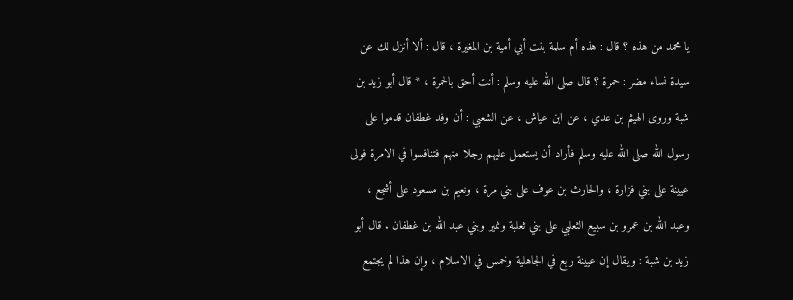يا محمد من هذه ؟ قال : هذه أم سلمة بنت أبي أمية بن المغيرة ، قال : ألا أنزل لك عن سيدة نساء مضر : حمرة ؟ قال صلى الله عليه وسلم : أنت أحق بالحمرة ، * قال أبو زيد بن شبة وروى الهيثم بن عدي ، عن ابن عياش ، عن الشعبي : أن وفد غطفان قدموا على رسول الله صلى الله عليه وسلم فأراد أن يستعمل عليهم رجلا منهم فتنافسوا في الامرة فولى عيينة على بني فزارة ، والحارث بن عوف على بني مرة ، ونعيم بن مسعود على أشجع ، وعبد الله بن عمرو بن سبيع الثعلبي على بني ثعلبة ونمير وبني عبد الله بن غطفان . قال أبو زيد بن شبة : ويقال إن عيينة ربع في الجاهلية وخمس في الاسلام ، وإن هذا لم يجتمع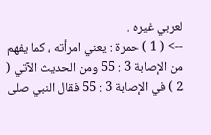لعربي غيره .
--> ( 1 ) حمرة : يعني امرأته ، كما يفهم من الإصابة 3 : 55 ومن الحديث الآتي ( 2 ) في الإصابة 3 : 55 فقال النبي صلى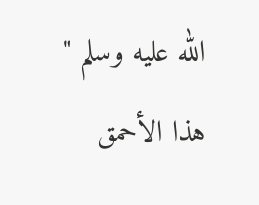الله عليه وسلم " هذا الأحمق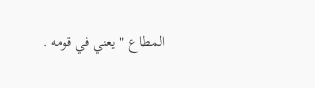المطاع " يعني في قومه .